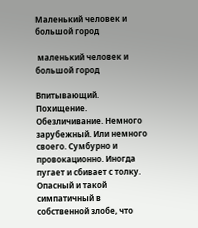Маленький человек и большой город

 маленький человек и большой город

Впитывающий. Похищение. Обезличивание. Немного зарубежный. Или немного своего. Сумбурно и провокационно. Иногда пугает и сбивает с толку. Опасный и такой симпатичный в собственной злобе, что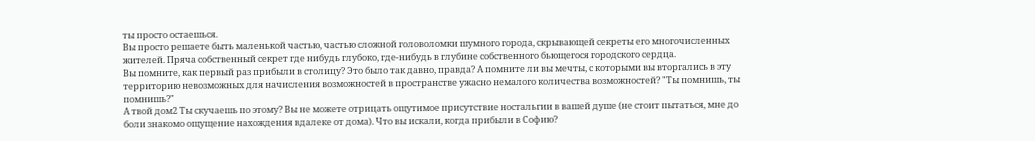ты просто остаешься.
Вы просто решаете быть маленькой частью, частью сложной головоломки шумного города, скрывающей секреты его многочисленных жителей. Пряча собственный секрет где нибудь глубоко, где-нибудь в глубине собственного бьющегося городского сердца.
Вы помните, как первый раз прибыли в столицу? Это было так давно, правда? А помните ли вы мечты, с которыми вы вторгались в эту территорию невозможных для начисления возможностей в пространстве ужасно немалого количества возможностей? "Ты помнишь, ты помнишь?"
А твой дом2 Ты скучаешь по этому? Вы не можете отрицать ощутимое присутствие ностальгии в вашей душе (не стоит пытаться, мне до боли знакомо ощущение нахождения вдалеке от дома). Что вы искали, когда прибыли в Софию?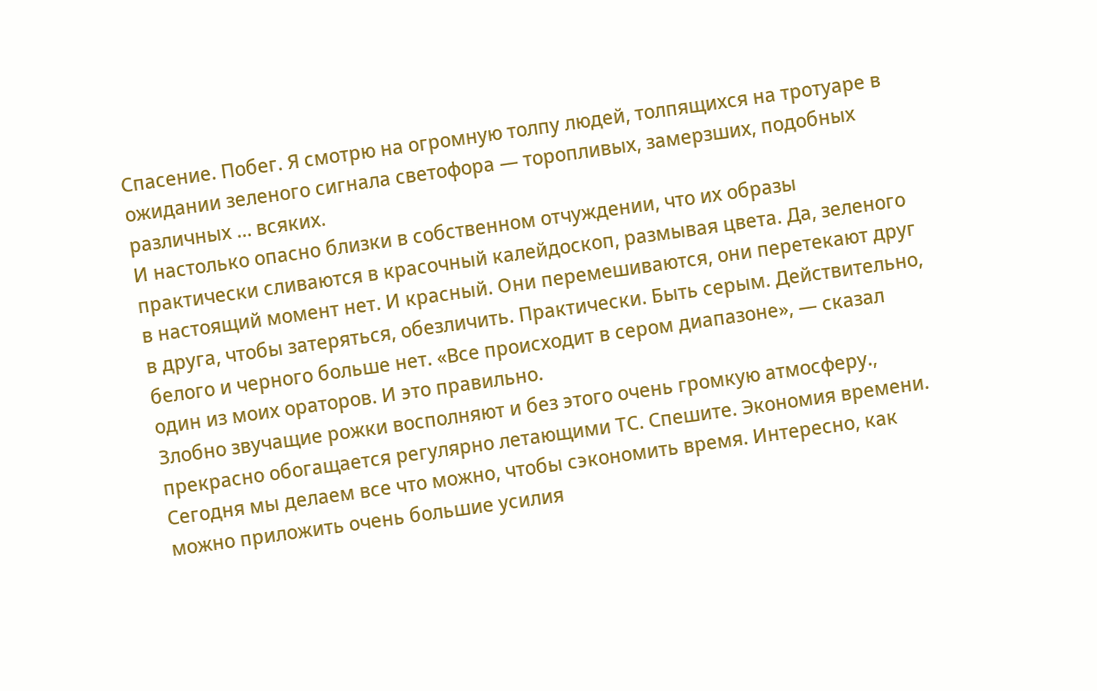Спасение. Побег. Я смотрю на огромную толпу людей, толпящихся на тротуаре в ожидании зеленого сигнала светофора — торопливых, замерзших, подобных различных … всяких.
И настолько опасно близки в собственном отчуждении, что их образы практически сливаются в красочный калейдоскоп, размывая цвета. Да, зеленого в настоящий момент нет. И красный. Они перемешиваются, они перетекают друг в друга, чтобы затеряться, обезличить. Практически. Быть серым. Действительно, белого и черного больше нет. «Все происходит в сером диапазоне», — сказал один из моих ораторов. И это правильно.
Злобно звучащие рожки восполняют и без этого очень громкую атмосферу., прекрасно обогащается регулярно летающими ТС. Спешите. Экономия времени. Сегодня мы делаем все что можно, чтобы сэкономить время. Интересно, как можно приложить очень большие усилия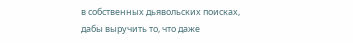в собственных дьявольских поисках, дабы выручить то, что даже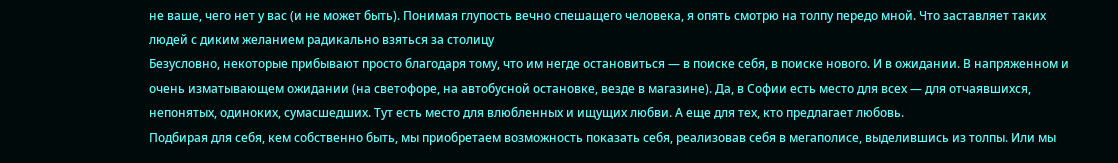не ваше, чего нет у вас (и не может быть). Понимая глупость вечно спешащего человека, я опять смотрю на толпу передо мной. Что заставляет таких людей с диким желанием радикально взяться за столицу
Безусловно, некоторые прибывают просто благодаря тому, что им негде остановиться — в поиске себя, в поиске нового. И в ожидании. В напряженном и очень изматывающем ожидании (на светофоре, на автобусной остановке, везде в магазине). Да, в Софии есть место для всех — для отчаявшихся, непонятых, одиноких, сумасшедших. Тут есть место для влюбленных и ищущих любви. А еще для тех, кто предлагает любовь.
Подбирая для себя, кем собственно быть, мы приобретаем возможность показать себя, реализовав себя в мегаполисе, выделившись из толпы. Или мы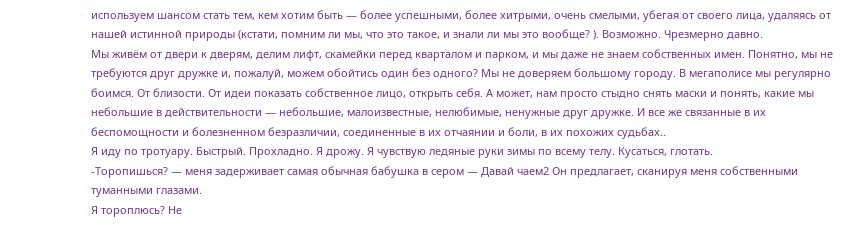используем шансом стать тем, кем хотим быть — более успешными, более хитрыми, очень смелыми, убегая от своего лица, удаляясь от нашей истинной природы (кстати, помним ли мы, что это такое, и знали ли мы это вообще? ). Возможно. Чрезмерно давно.
Мы живём от двери к дверям, делим лифт, скамейки перед кварталом и парком, и мы даже не знаем собственных имен. Понятно, мы не требуются друг дружке и, пожалуй, можем обойтись один без одного? Мы не доверяем большому городу. В мегаполисе мы регулярно боимся. От близости. От идеи показать собственное лицо, открыть себя. А может, нам просто стыдно снять маски и понять, какие мы небольшие в действительности — небольшие, малоизвестные, нелюбимые, ненужные друг дружке. И все же связанные в их беспомощности и болезненном безразличии, соединенные в их отчаянии и боли, в их похожих судьбах..
Я иду по тротуару. Быстрый. Прохладно. Я дрожу. Я чувствую ледяные руки зимы по всему телу. Кусаться, глотать.
-Торопишься? — меня задерживает самая обычная бабушка в сером — Давай чаем2 Он предлагает, сканируя меня собственными туманными глазами.
Я тороплюсь? Не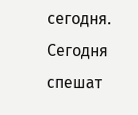сегодня.
Сегодня спешат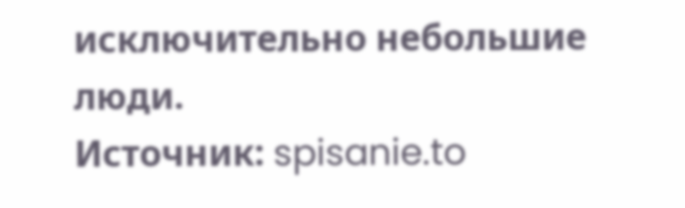исключительно небольшие люди.
Источник: spisanie.to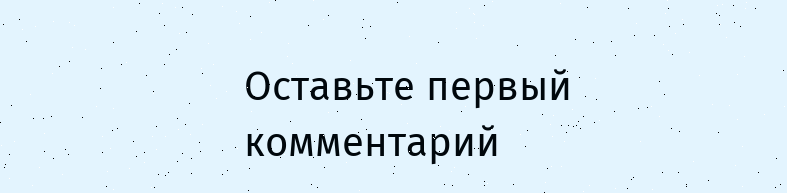Оставьте первый комментарий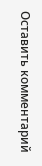Оставить комментарий